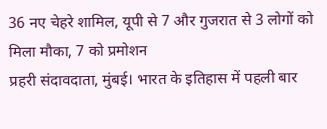36 नए चेहरे शामिल, यूपी से 7 और गुजरात से 3 लोगों को मिला मौका, 7 को प्रमोशन
प्रहरी संदावदाता, मुंबई। भारत के इतिहास में पहली बार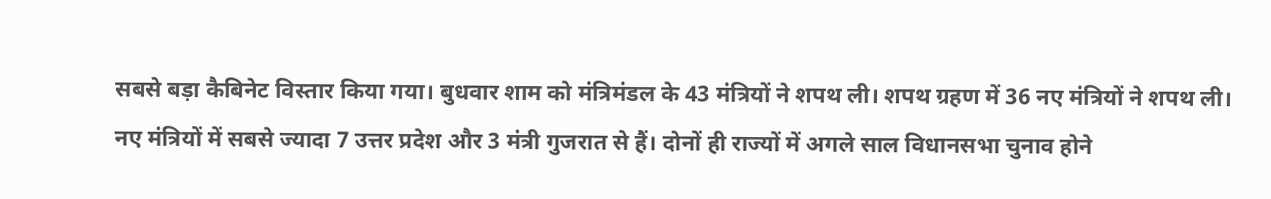सबसे बड़ा कैबिनेट विस्तार किया गया। बुधवार शाम को मंत्रिमंडल के 43 मंत्रियों ने शपथ ली। शपथ ग्रहण में 36 नए मंत्रियों ने शपथ ली। नए मंत्रियों में सबसे ज्यादा 7 उत्तर प्रदेश और 3 मंत्री गुजरात से हैं। दोनों ही राज्यों में अगले साल विधानसभा चुनाव होने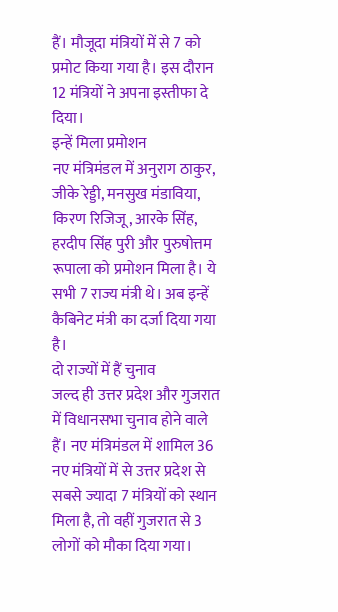हैं। मौजूदा मंत्रियों में से 7 को प्रमोट किया गया है। इस दौरान 12 मंत्रियों ने अपना इस्तीफा दे दिया।
इन्हें मिला प्रमोशन
नए मंत्रिमंडल में अनुराग ठाकुर, जीके रेड्डी, मनसुख मंडाविया, किरण रिजिजू, आरके सिंह, हरदीप सिंह पुरी और पुरुषोत्तम रूपाला को प्रमोशन मिला है। ये सभी 7 राज्य मंत्री थे। अब इन्हें कैबिनेट मंत्री का दर्जा दिया गया है।
दो राज्यों में हैं चुनाव
जल्द ही उत्तर प्रदेश और गुजरात में विधानसभा चुनाव होने वाले हैं। नए मंत्रिमंडल में शामिल 36 नए मंत्रियों में से उत्तर प्रदेश से सबसे ज्यादा 7 मंत्रियों को स्थान मिला है, तो वहीं गुजरात से 3 लोगों को मौका दिया गया।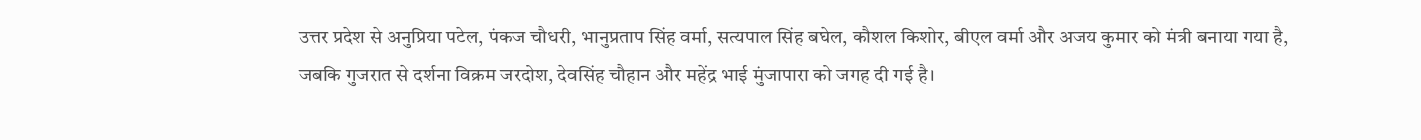उत्तर प्रदेश से अनुप्रिया पटेल, पंकज चौधरी, भानुप्रताप सिंह वर्मा, सत्यपाल सिंह बघेल, कौशल किशोर, बीएल वर्मा और अजय कुमार को मंत्री बनाया गया है, जबकि गुजरात से दर्शना विक्रम जरदोश, देवसिंह चौहान और महेंद्र भाई मुंजापारा को जगह दी गई है।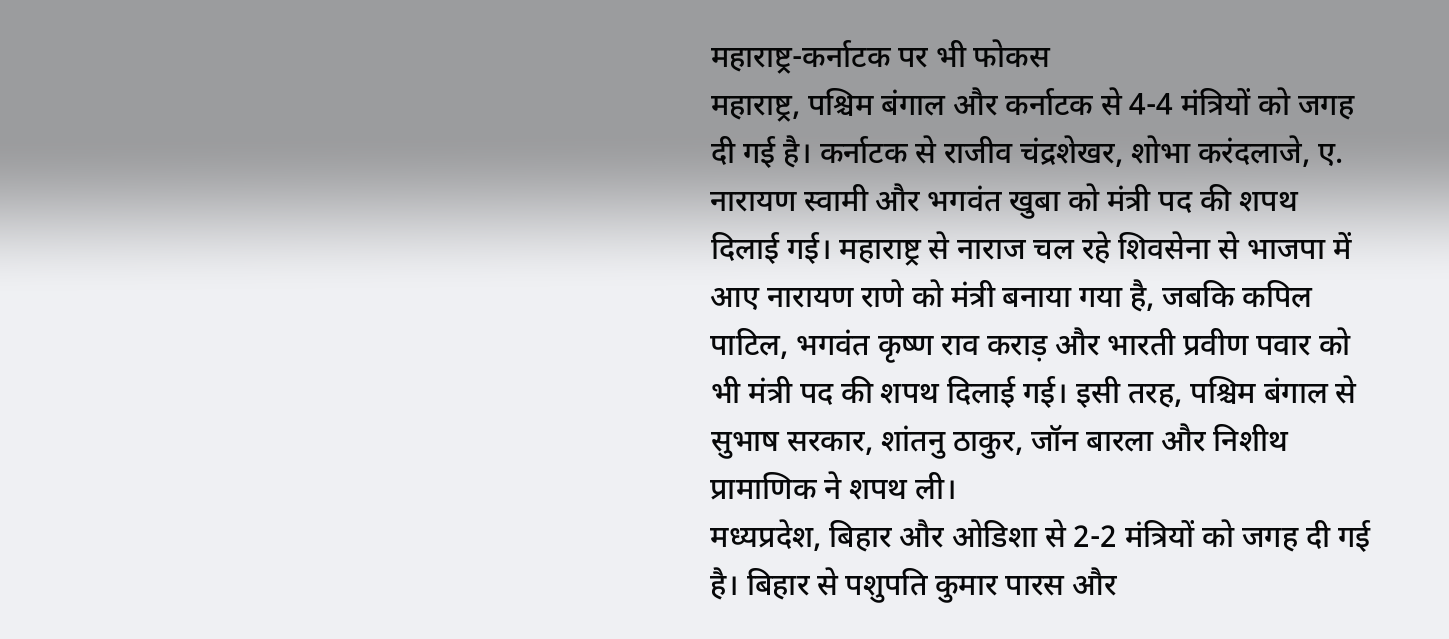महाराष्ट्र-कर्नाटक पर भी फोकस
महाराष्ट्र, पश्चिम बंगाल और कर्नाटक से 4-4 मंत्रियों को जगह दी गई है। कर्नाटक से राजीव चंद्रशेखर, शोभा करंदलाजे, ए. नारायण स्वामी और भगवंत खुबा को मंत्री पद की शपथ दिलाई गई। महाराष्ट्र से नाराज चल रहे शिवसेना से भाजपा में आए नारायण राणे को मंत्री बनाया गया है, जबकि कपिल पाटिल, भगवंत कृष्ण राव कराड़ और भारती प्रवीण पवार को भी मंत्री पद की शपथ दिलाई गई। इसी तरह, पश्चिम बंगाल से सुभाष सरकार, शांतनु ठाकुर, जॉन बारला और निशीथ प्रामाणिक ने शपथ ली।
मध्यप्रदेश, बिहार और ओडिशा से 2-2 मंत्रियों को जगह दी गई है। बिहार से पशुपति कुमार पारस और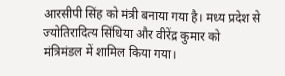आरसीपी सिंह को मंत्री बनाया गया है। मध्य प्रदेश से ज्योतिरादित्य सिंधिया और वीरेंद्र कुमार को मंत्रिमंडल में शामिल किया गया।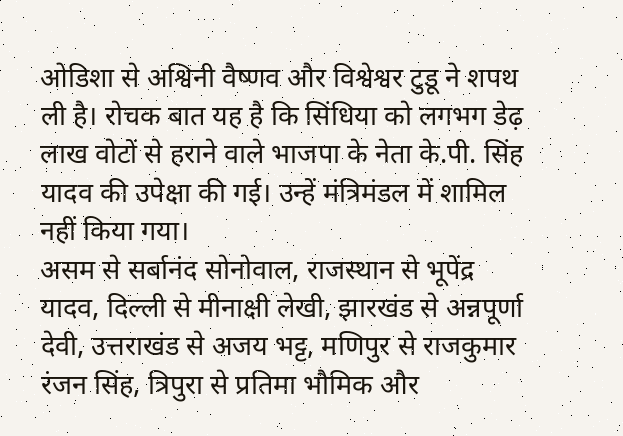ओडिशा से अश्विनी वैष्णव और विश्वेश्वर टुडू ने शपथ ली है। रोचक बात यह है कि सिंधिया को लगभग डेढ़ लाख वोटों से हराने वाले भाजपा के नेता के.पी. सिंह यादव की उपेक्षा की गई। उन्हें मंत्रिमंडल में शामिल नहीं किया गया।
असम से सर्बानंद सोनोवाल, राजस्थान से भूपेंद्र यादव, दिल्ली से मीनाक्षी लेखी, झारखंड से अन्नपूर्णा देवी, उत्तराखंड से अजय भट्ट, मणिपुर से राजकुमार रंजन सिंह, त्रिपुरा से प्रतिमा भौमिक और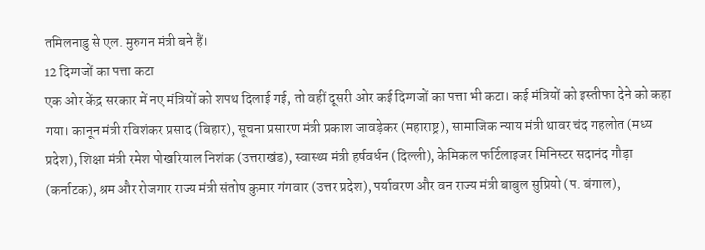तमिलनाडु से एल. मुरुगन मंत्री बने हैं।
12 दिग्गजों का पत्ता कटा
एक ओर केंद्र सरकार में नए मंत्रियों को शपथ दिलाई गई, तो वहीं दूसरी ओर कई दिग्गजों का पत्ता भी कटा। कई मंत्रियों को इस्तीफा देने को कहा गया। कानून मंत्री रविशंकर प्रसाद (बिहार), सूचना प्रसारण मंत्री प्रकाश जावड़ेकर (महाराष्ट्र), सामाजिक न्याय मंत्री थावर चंद गहलोत (मध्य प्रदेश), शिक्षा मंत्री रमेश पोखरियाल निशंक (उत्तराखंड), स्वास्थ्य मंत्री हर्षवर्धन (दिल्ली), केमिकल फर्टिलाइजर मिनिस्टर सदानंद गौड़ा (कर्नाटक), श्रम और रोजगार राज्य मंत्री संतोष कुमार गंगवार (उत्तर प्रदेश), पर्यावरण और वन राज्य मंत्री बाबुल सुप्रियो (प. बंगाल),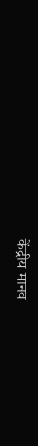केंद्रीय मानव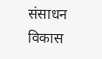संसाधन विकास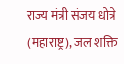राज्य मंत्री संजय धोत्रे (महाराष्ट्र), जल शक्ति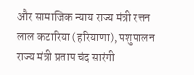और सामाजिक न्याय राज्य मंत्री रत्तन लाल कटारिया (हरियाणा), पशुपालन राज्य मंत्री प्रताप चंद सारंगी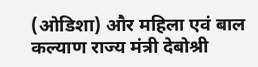(ओडिशा) और महिला एवं बाल कल्याण राज्य मंत्री देबोश्री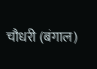चौधरी (बंगाल)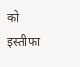को इस्तीफा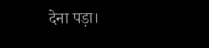देना पड़ा।